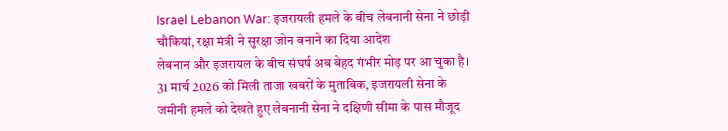Israel Lebanon War: इजरायली हमले के बीच लेबनानी सेना ने छोड़ी चौकियां, रक्षा मंत्री ने सुरक्षा जोन बनाने का दिया आदेश
लेबनान और इजरायल के बीच संघर्ष अब बेहद गंभीर मोड़ पर आ चुका है। 31 मार्च 2026 को मिली ताजा खबरों के मुताबिक, इजरायली सेना के जमीनी हमले को देखते हुए लेबनानी सेना ने दक्षिणी सीमा के पास मौजूद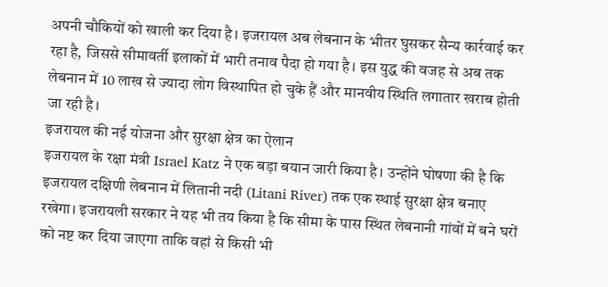अपनी चौकियों को खाली कर दिया है। इजरायल अब लेबनान के भीतर घुसकर सैन्य कार्रवाई कर रहा है, जिससे सीमावर्ती इलाकों में भारी तनाव पैदा हो गया है। इस युद्ध की वजह से अब तक लेबनान में 10 लाख से ज्यादा लोग विस्थापित हो चुके हैं और मानवीय स्थिति लगातार खराब होती जा रही है।
इजरायल की नई योजना और सुरक्षा क्षेत्र का ऐलान
इजरायल के रक्षा मंत्री Israel Katz ने एक बड़ा बयान जारी किया है। उन्होंने घोषणा की है कि इजरायल दक्षिणी लेबनान में लितानी नदी (Litani River) तक एक स्थाई सुरक्षा क्षेत्र बनाए रखेगा। इजरायली सरकार ने यह भी तय किया है कि सीमा के पास स्थित लेबनानी गांवों में बने घरों को नष्ट कर दिया जाएगा ताकि वहां से किसी भी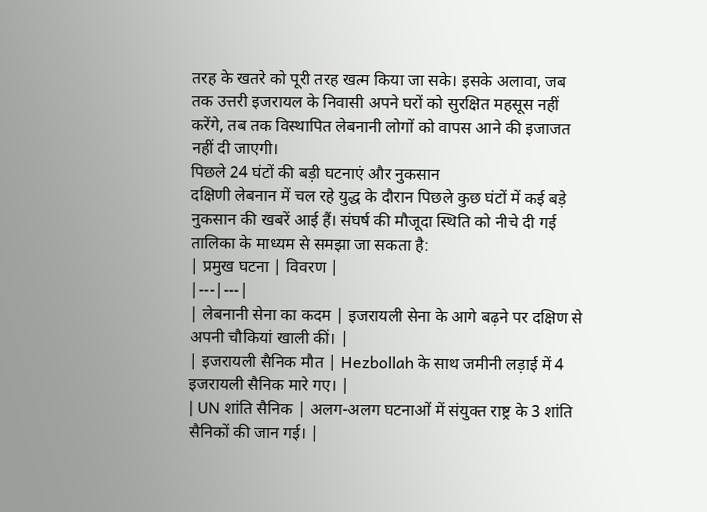तरह के खतरे को पूरी तरह खत्म किया जा सके। इसके अलावा, जब तक उत्तरी इजरायल के निवासी अपने घरों को सुरक्षित महसूस नहीं करेंगे, तब तक विस्थापित लेबनानी लोगों को वापस आने की इजाजत नहीं दी जाएगी।
पिछले 24 घंटों की बड़ी घटनाएं और नुकसान
दक्षिणी लेबनान में चल रहे युद्ध के दौरान पिछले कुछ घंटों में कई बड़े नुकसान की खबरें आई हैं। संघर्ष की मौजूदा स्थिति को नीचे दी गई तालिका के माध्यम से समझा जा सकता है:
| प्रमुख घटना | विवरण |
|---|---|
| लेबनानी सेना का कदम | इजरायली सेना के आगे बढ़ने पर दक्षिण से अपनी चौकियां खाली कीं। |
| इजरायली सैनिक मौत | Hezbollah के साथ जमीनी लड़ाई में 4 इजरायली सैनिक मारे गए। |
| UN शांति सैनिक | अलग-अलग घटनाओं में संयुक्त राष्ट्र के 3 शांति सैनिकों की जान गई। |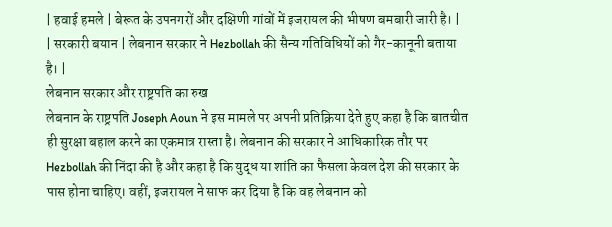| हवाई हमले | बेरूत के उपनगरों और दक्षिणी गांवों में इजरायल की भीषण बमबारी जारी है। |
| सरकारी बयान | लेबनान सरकार ने Hezbollah की सैन्य गतिविधियों को गैर-कानूनी बताया है। |
लेबनान सरकार और राष्ट्रपति का रुख
लेबनान के राष्ट्रपति Joseph Aoun ने इस मामले पर अपनी प्रतिक्रिया देते हुए कहा है कि बातचीत ही सुरक्षा बहाल करने का एकमात्र रास्ता है। लेबनान की सरकार ने आधिकारिक तौर पर Hezbollah की निंदा की है और कहा है कि युद्ध या शांति का फैसला केवल देश की सरकार के पास होना चाहिए। वहीं, इजरायल ने साफ कर दिया है कि वह लेबनान को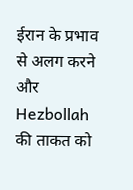ईरान के प्रभाव से अलग करने और Hezbollah की ताकत को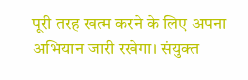पूरी तरह खत्म करने के लिए अपना अभियान जारी रखेगा। संयुक्त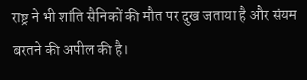राष्ट्र ने भी शांति सैनिकों की मौत पर दुख जताया है और संयम बरतने की अपील की है।